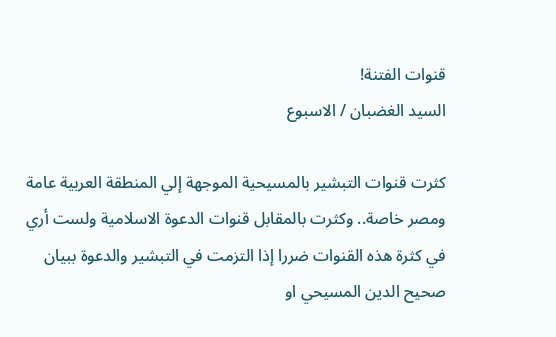قنوات الفتنة!
السيد الغضبان / الاسبوع

كثرت قنوات التبشير بالمسيحية الموجهة إلي المنطقة العربية عامة ومصر خاصة.. وكثرت بالمقابل قنوات الدعوة الاسلامية ولست أري في كثرة هذه القنوات ضررا إذا التزمت في التبشير والدعوة ببيان صحيح الدين المسيحي او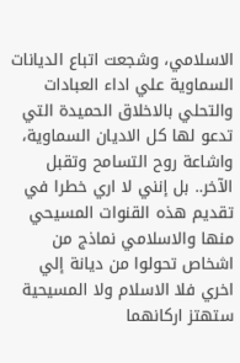الاسلامي، وشجعت اتباع الديانات السماوية علي اداء العبادات والتحلي بالاخلاق الحميدة التي تدعو لها كل الاديان السماوية، واشاعة روح التسامح وتقبل الآخر.. بل إنني لا اري خطرا في تقديم هذه القنوات المسيحي منها والاسلامي نماذج من اشخاص تحولوا من ديانة إلي اخري فلا الاسلام ولا المسيحية ستهتز اركانهما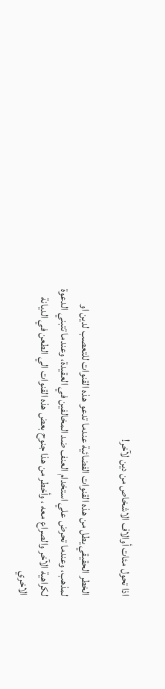اذا تحول مئات أوالاف الاشخاص من دين لآخر!

الخطر الحقيقي يطل من هذه القنوات الفضائية عندما تدعو هذه القنوات للتعصب لدين او لمذهب، وعندما تحرض علي استخدام العنف ضد المخالفين في العقيدة، وعندما تتبني الدعوة لكراهية الآخر والصراع معه ، وأخطر من هذا جنوح بعض هذه القنوات الي الطعن في الديانة الاخري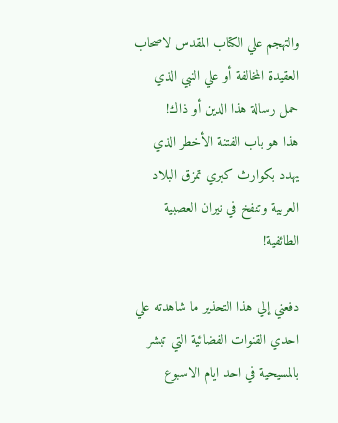والتهجم علي الكتاب المقدس لاصحاب العقيدة المخالفة أو علي النبي الذي حمل رسالة هذا الدين أو ذاك!
هذا هو باب الفتنة الأخطر الذي يهدد بكوارث كبري تمزق البلاد العربية وتنفخ في نيران العصبية الطائفية!

دفعني إلي هذا التحذير ما شاهدته علي احدي القنوات الفضائية التي تبشر بالمسيحية في احد ايام الاسبوع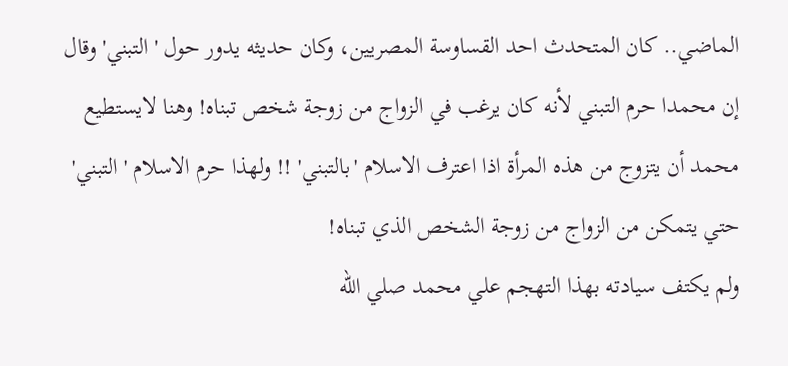الماضي.. كان المتحدث احد القساوسة المصريين، وكان حديثه يدور حول 'التبني' وقال إن محمدا حرم التبني لأنه كان يرغب في الزواج من زوجة شخص تبناه! وهنا لايستطيع محمد أن يتزوج من هذه المرأة اذا اعترف الاسلام 'بالتبني' !! ولهذا حرم الاسلام 'التبني' حتي يتمكن من الزواج من زوجة الشخص الذي تبناه!
ولم يكتف سيادته بهذا التهجم علي محمد صلي الله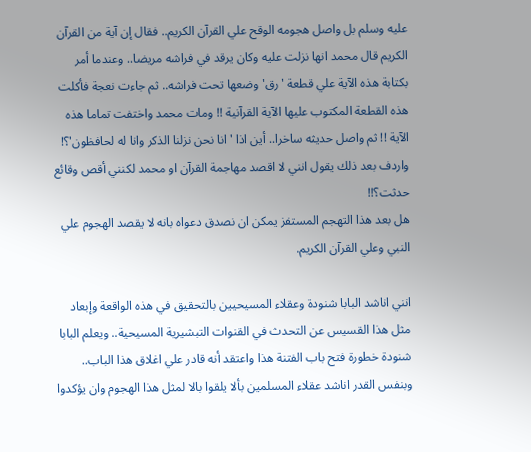عليه وسلم بل واصل هجومه الوقح علي القرآن الكريم.. فقال إن آية من القرآن الكريم قال محمد انها نزلت عليه وكان يرقد في فراشه مريضا.. وعندما أمر بكتابة هذه الآية علي قطعة 'رق' وضعها تحت فراشه.. ثم جاءت نعجة فأكلت هذه القطعة المكتوب عليها الآية القرآنية !! ومات محمد واختفت تماما هذه الآية !! ثم واصل حديثه ساخرا.. أين اذا 'انا نحن نزلنا الذكر وانا له لحافظون'؟! واردف بعد ذلك يقول انني لا اقصد مهاجمة القرآن او محمد لكنني أقص وقائع حدثت؟!!
هل بعد هذا التهجم المستفز يمكن ان نصدق دعواه بانه لا يقصد الهجوم علي النبي وعلي القرآن الكريم.

انني اناشد البابا شنودة وعقلاء المسيحيين بالتحقيق في هذه الواقعة وإبعاد مثل هذا القسيس عن التحدث في القنوات التبشيرية المسيحية.. ويعلم البابا شنودة خطورة فتح باب الفتنة هذا واعتقد أنه قادر علي اغلاق هذا الباب.. وبنفس القدر اناشد عقلاء المسلمين بألا يلقوا بالا لمثل هذا الهجوم وان يؤكدوا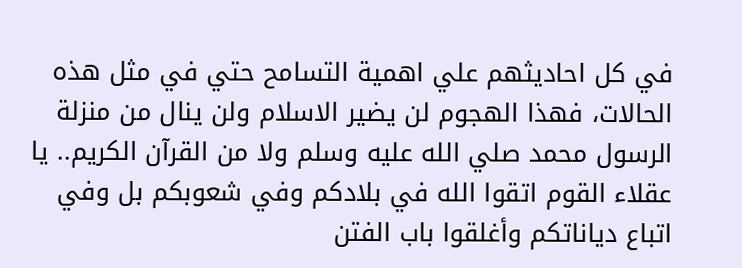في كل احاديثهم علي اهمية التسامح حتي في مثل هذه الحالات، فهذا الهجوم لن يضير الاسلام ولن ينال من منزلة الرسول محمد صلي الله عليه وسلم ولا من القرآن الكريم.. يا عقلاء القوم اتقوا الله في بلادكم وفي شعوبكم بل وفي اتباع دياناتكم وأغلقوا باب الفتن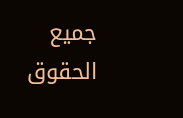جميع الحقوق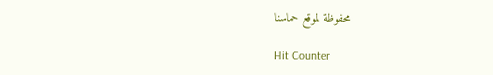محفوظة لموقع حماسنا

Hit Counter